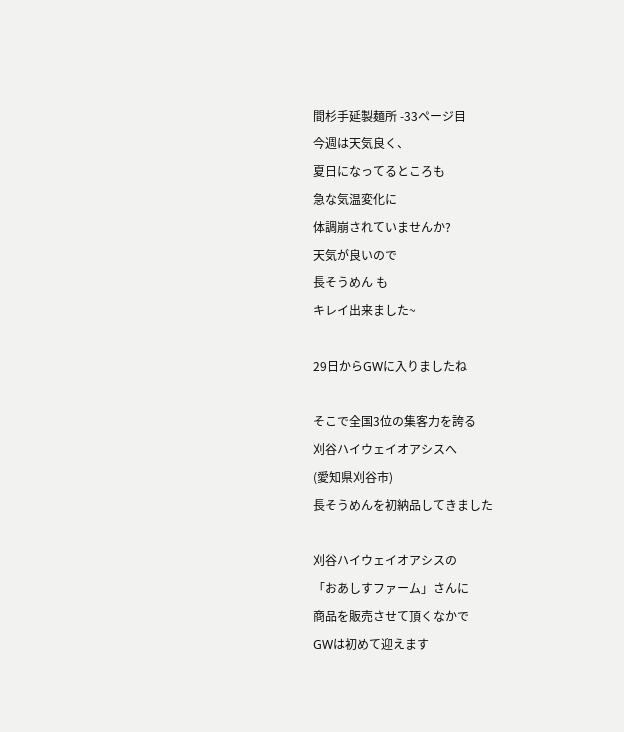間杉手延製麺所 -33ページ目
今週は天気良く、
夏日になってるところも
急な気温変化に
体調崩されていませんか?
天気が良いので
長そうめん も
キレイ出来ました~

29日からGWに入りましたね

そこで全国3位の集客力を誇る
刈谷ハイウェイオアシスへ
(愛知県刈谷市)
長そうめんを初納品してきました

刈谷ハイウェイオアシスの
「おあしすファーム」さんに
商品を販売させて頂くなかで
GWは初めて迎えます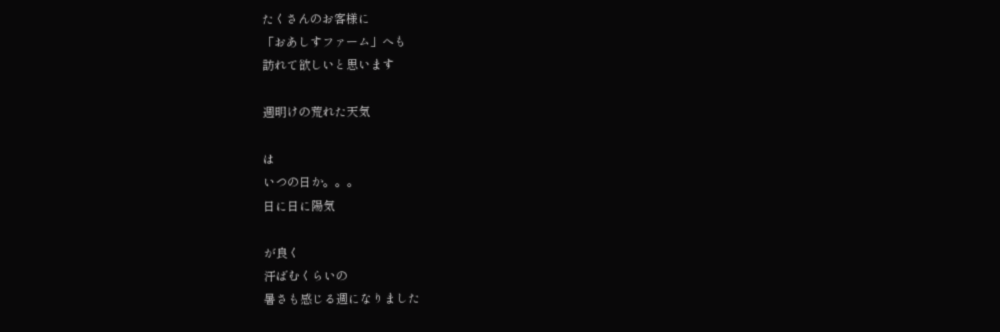たくさんのお客様に
「おあしすファーム」へも
訪れて欲しいと思います

週明けの荒れた天気

は
いつの日か。。。
日に日に陽気

が良く
汗ばむくらいの
暑さも感じる週になりました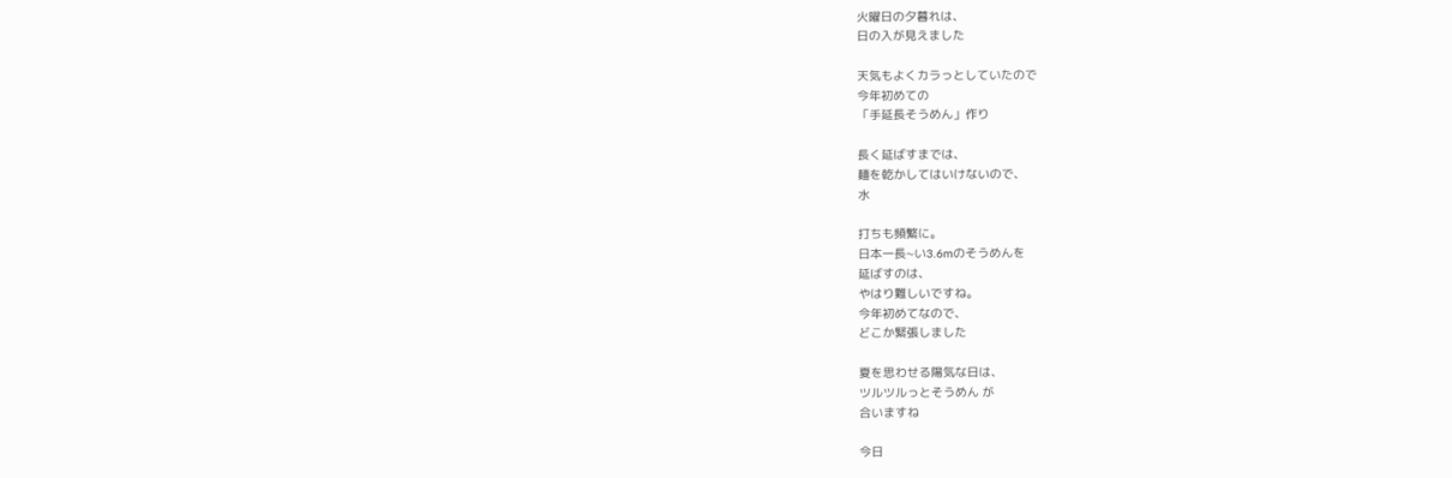火曜日の夕暮れは、
日の入が見えました

天気もよくカラっとしていたので
今年初めての
「手延長そうめん」作り

長く延ばすまでは、
麺を乾かしてはいけないので、
水

打ちも頻繁に。
日本一長~い3.6mのそうめんを
延ばすのは、
やはり難しいですね。
今年初めてなので、
どこか緊張しました

夏を思わせる陽気な日は、
ツルツルっとそうめん が
合いますね

今日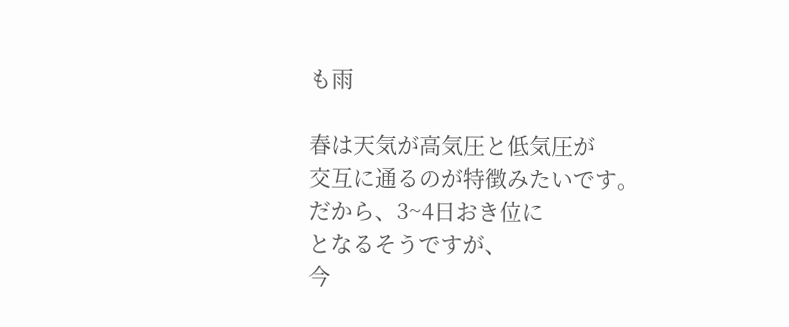も雨

春は天気が高気圧と低気圧が
交互に通るのが特徴みたいです。
だから、3~4日おき位に
となるそうですが、
今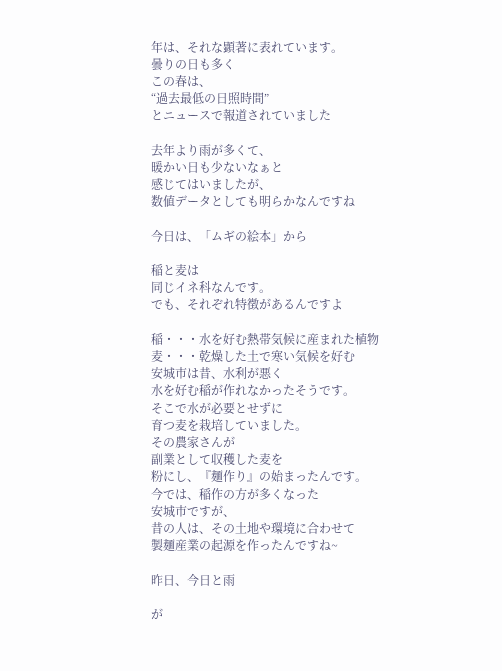年は、それな顕著に表れています。
曇りの日も多く
この春は、
“過去最低の日照時間”
とニュースで報道されていました

去年より雨が多くて、
暖かい日も少ないなぁと
感じてはいましたが、
数値データとしても明らかなんですね

今日は、「ムギの絵本」から

稲と麦は
同じイネ科なんです。
でも、それぞれ特徴があるんですよ

稲・・・水を好む熱帯気候に産まれた植物
麦・・・乾燥した土で寒い気候を好む
安城市は昔、水利が悪く
水を好む稲が作れなかったそうです。
そこで水が必要とせずに
育つ麦を栽培していました。
その農家さんが
副業として収穫した麦を
粉にし、『麺作り』の始まったんです。
今では、稲作の方が多くなった
安城市ですが、
昔の人は、その土地や環境に合わせて
製麺産業の起源を作ったんですね~

昨日、今日と雨

が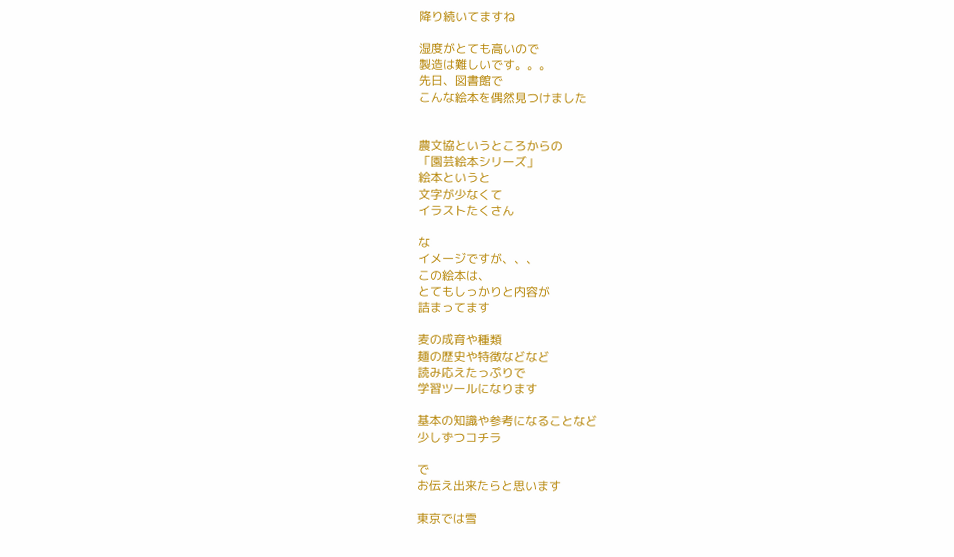降り続いてますね

湿度がとても高いので
製造は難しいです。。。
先日、図書館で
こんな絵本を偶然見つけました


農文協というところからの
「園芸絵本シリーズ」
絵本というと
文字が少なくて
イラストたくさん

な
イメージですが、、、
この絵本は、
とてもしっかりと内容が
詰まってます

麦の成育や種類
麺の歴史や特徴などなど
読み応えたっぷりで
学習ツールになります

基本の知識や参考になることなど
少しずつコチラ

で
お伝え出来たらと思います

東京では雪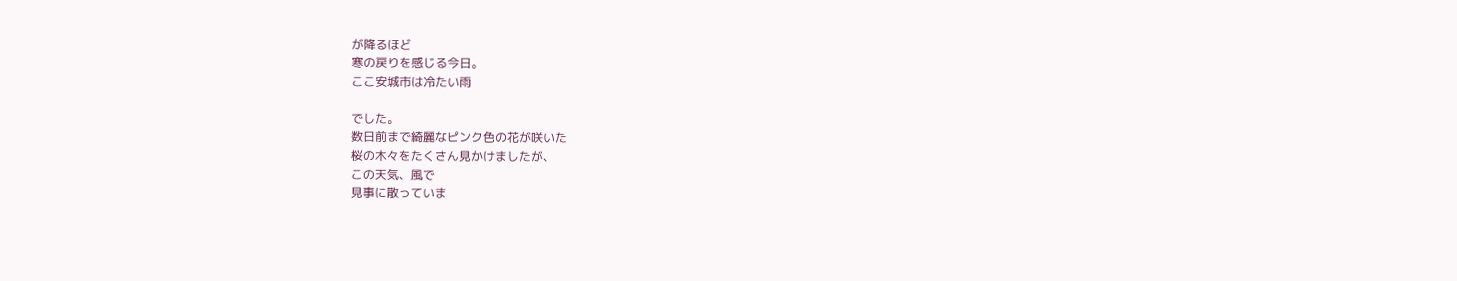が降るほど
寒の戻りを感じる今日。
ここ安城市は冷たい雨

でした。
数日前まで綺麗なピンク色の花が咲いた
桜の木々をたくさん見かけましたが、
この天気、風で
見事に散っていま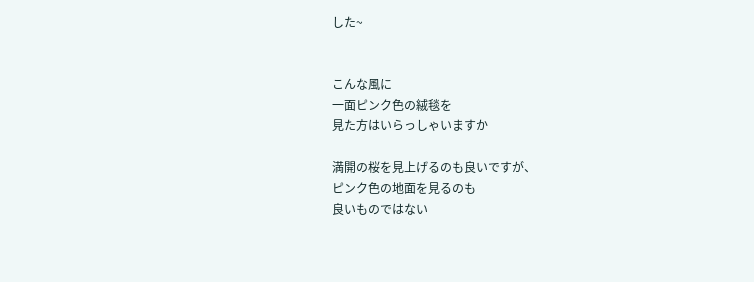した~


こんな風に
一面ピンク色の絨毯を
見た方はいらっしゃいますか

満開の桜を見上げるのも良いですが、
ピンク色の地面を見るのも
良いものではない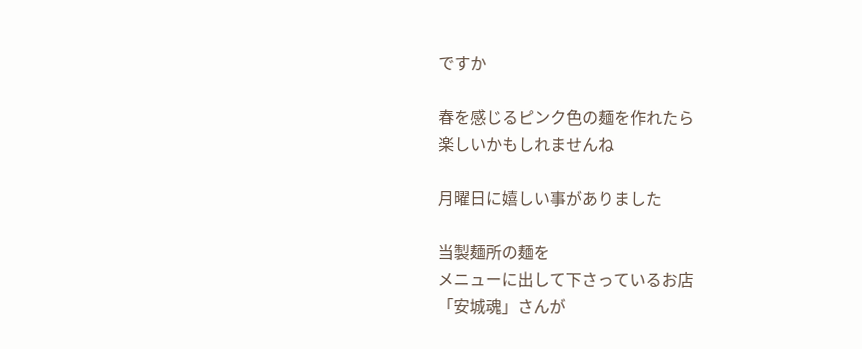ですか

春を感じるピンク色の麺を作れたら
楽しいかもしれませんね

月曜日に嬉しい事がありました

当製麺所の麺を
メニューに出して下さっているお店
「安城魂」さんが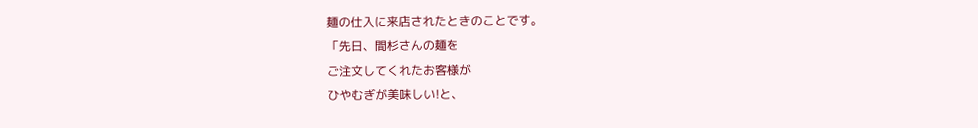麺の仕入に来店されたときのことです。
「先日、間杉さんの麺を
ご注文してくれたお客様が
ひやむぎが美味しい!と、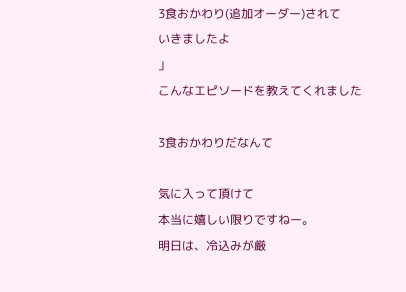3食おかわり(追加オーダー)されて
いきましたよ
」
こんなエピソードを教えてくれました

3食おかわりだなんて

気に入って頂けて
本当に嬉しい限りですねー。
明日は、冷込みが厳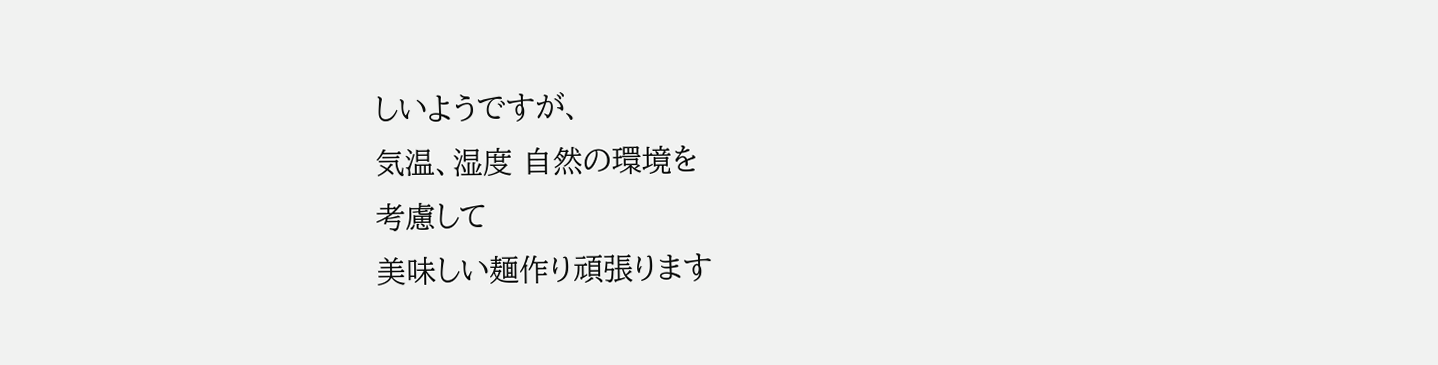しいようですが、
気温、湿度 自然の環境を
考慮して
美味しい麺作り頑張ります